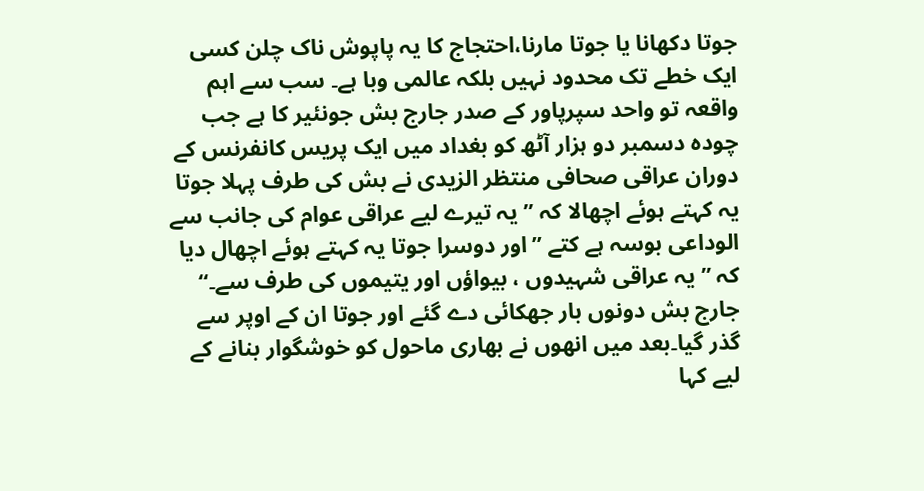جوتا دکھانا یا جوتا مارنا،احتجاج کا یہ پاپوش ناک چلن کسی ایک خطے تک محدود نہیں بلکہ عالمی وبا ہے۔ سب سے اہم واقعہ تو واحد سپرپاور کے صدر جارج بش جونئیر کا ہے جب چودہ دسمبر دو ہزار آٹھ کو بغداد میں ایک پریس کانفرنس کے دوران عراقی صحافی منتظر الزیدی نے بش کی طرف پہلا جوتا یہ کہتے ہوئے اچھالا کہ ’’ یہ تیرے لیے عراقی عوام کی جانب سے الوداعی بوسہ ہے کتے ’’اور دوسرا جوتا یہ کہتے ہوئے اچھال دیا کہ ’’ یہ عراقی شہیدوں ، بیواؤں اور یتیموں کی طرف سے۔‘‘ جارج بش دونوں بار جھکائی دے گئے اور جوتا ان کے اوپر سے گذر گیا۔بعد میں انھوں نے بھاری ماحول کو خوشگوار بنانے کے لیے کہا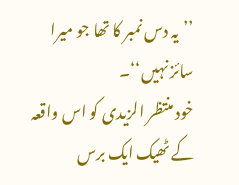’’یہ دس نمبر کا تھا جو میرا سائز نہیں‘‘۔
خود منتظر الزیدی کو اس واقعہ کے ٹھیک ایک برس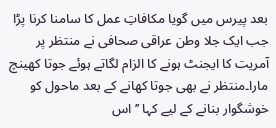بعد پیرس میں گویا مکافاتِ عمل کا سامنا کرنا پڑا جب ایک جلا وطن عراقی صحافی نے منتظر پر آمریت کا ایجنٹ ہونے کا الزام لگاتے ہوئے جوتا کھینچ مارا۔منتظر نے بھی جوتا کھانے کے بعد ماحول کو خوشگوار بنانے کے لیے کہا ’’ اس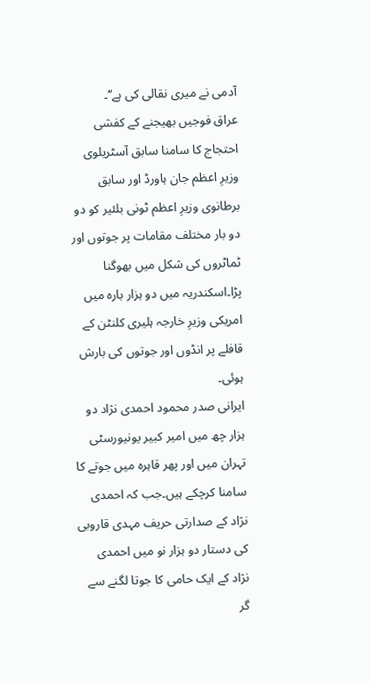آدمی نے میری نقالی کی ہے‘‘۔
عراق فوجیں بھیجنے کے کفشی احتجاج کا سامنا سابق آسٹریلوی وزیرِ اعظم جان ہاورڈ اور سابق برطانوی وزیرِ اعظم ٹونی بلئیر کو دو دو بار مختلف مقامات پر جوتوں اور ٹماٹروں کی شکل میں بھوگنا پڑا۔اسکندریہ میں دو ہزار بارہ میں امریکی وزیرِ خارجہ ہلیری کلنٹن کے قافلے پر انڈوں اور جوتوں کی بارش ہوئی۔
ایرانی صدر محمود احمدی نژاد دو ہزار چھ میں امیر کبیر یونیورسٹی تہران میں اور پھر قاہرہ میں جوتے کا سامنا کرچکے ہیں۔جب کہ احمدی نژاد کے صدارتی حریف مہدی قاروبی کی دستار دو ہزار نو میں احمدی نژاد کے ایک حامی کا جوتا لگنے سے گر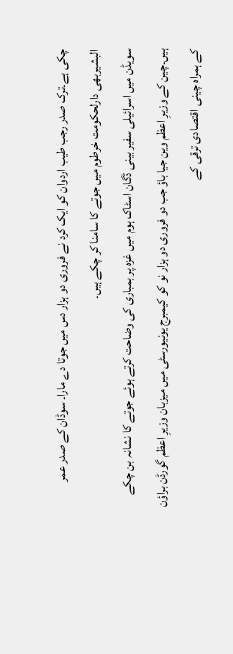چکی ہے۔ترک صدر رجب طیب اردوان کو ایک کرد نے فروری دو ہزار دس میں جوتا دے مارا۔ سوڈان کے صدر عمر البشیربھی دارلحکومت خرطوم میں جوتے کا سامنا کر چکے ہیں۔
سویڈن میں اسرائیلی سفیر بینی ڈگان اسٹاک ہوم میں غزہ پر بمباری کی وضاحت کرتے ہوئے جوتے کا نشانہ بن چکے ہیں۔چین کے وزیرِ اعظم وین جیا باؤ جب دو فروری دو ہزار نو کو کیمبرج یونیورسٹی میں میزبان وزیرِ اعظم گورڈن براؤن کے ہمراہ چینی اقتصادی ترقی کے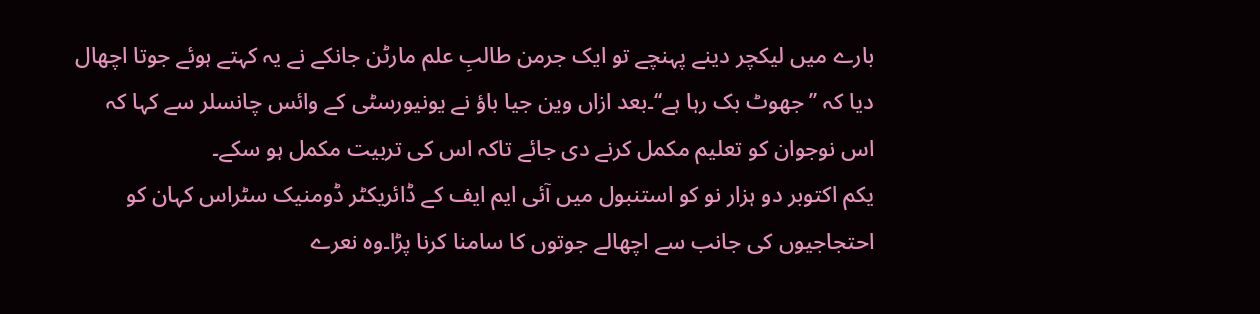بارے میں لیکچر دینے پہنچے تو ایک جرمن طالبِ علم مارٹن جانکے نے یہ کہتے ہوئے جوتا اچھال دیا کہ ’’ جھوٹ بک رہا ہے‘‘۔بعد ازاں وین جیا باؤ نے یونیورسٹی کے وائس چانسلر سے کہا کہ اس نوجوان کو تعلیم مکمل کرنے دی جائے تاکہ اس کی تربیت مکمل ہو سکے۔
یکم اکتوبر دو ہزار نو کو استنبول میں آئی ایم ایف کے ڈائریکٹر ڈومنیک سٹراس کہان کو احتجاجیوں کی جانب سے اچھالے جوتوں کا سامنا کرنا پڑا۔وہ نعرے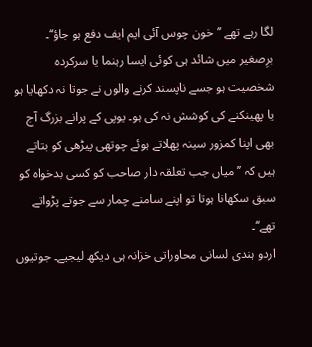لگا رہے تھے ’’خون چوس آئی ایم ایف دفع ہو جاؤ‘‘۔
برِصغیر میں شائد ہی کوئی ایسا رہنما یا سرکردہ شخصیت ہو جسے ناپسند کرنے والوں نے جوتا نہ دکھایا ہو یا پھینکنے کی کوشش نہ کی ہو۔ یوپی کے پرانے بزرگ آج بھی اپنا کمزور سینہ پھلاتے ہوئے چوتھی پیڑھی کو بتاتے ہیں کہ ’’میاں جب تعلقہ دار صاحب کو کسی بدخواہ کو سبق سکھانا ہوتا تو اپنے سامنے چمار سے جوتے پڑواتے تھے‘‘۔
اردو ہندی لسانی محاوراتی خزانہ ہی دیکھ لیجیے۔ جوتیوں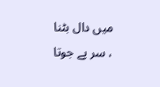میں دال بٹنا ، سر پے جوتا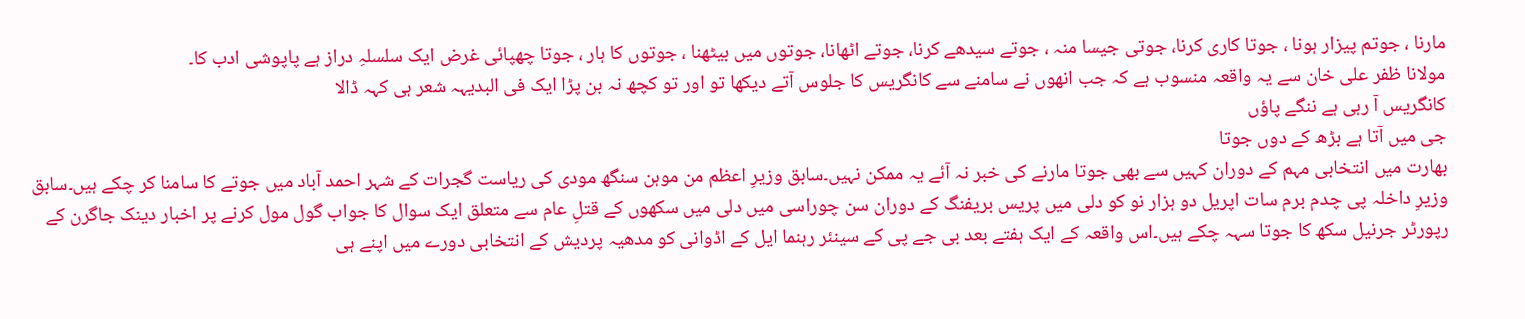مارنا ، جوتم پیزار ہونا ، جوتا کاری کرنا، جوتی جیسا منہ ، جوتے سیدھے کرنا، جوتے اٹھانا، جوتوں میں بیٹھنا ، جوتوں کا ہار ، جوتا چھپائی غرض ایک سلسلہِ دراز ہے پاپوشی ادب کا۔
مولانا ظفر علی خان سے یہ واقعہ منسوب ہے کہ جب انھوں نے سامنے سے کانگریس کا جلوس آتے دیکھا تو اور تو کچھ نہ بن پڑا ایک فی البدیہہ شعر ہی کہہ ڈالا
کانگریس آ رہی ہے ننگے پاؤں
جی میں آتا ہے بڑھ کے دوں جوتا
بھارت میں انتخابی مہم کے دوران کہیں سے بھی جوتا مارنے کی خبر نہ آئے یہ ممکن نہیں۔سابق وزیرِ اعظم من موہن سنگھ مودی کی ریاست گجرات کے شہر احمد آباد میں جوتے کا سامنا کر چکے ہیں۔سابق وزیرِ داخلہ پی چدم برم سات اپریل دو ہزار نو کو دلی میں پریس بریفنگ کے دوران سن چوراسی میں دلی میں سکھوں کے قتلِ عام سے متعلق ایک سوال کا جواب گول مول کرنے پر اخبار دینک جاگرن کے رپورٹر جرنیل سکھ کا جوتا سہہ چکے ہیں۔اس واقعہ کے ایک ہفتے بعد بی جے پی کے سینئر رہنما ایل کے اڈوانی کو مدھیہ پردیش کے انتخابی دورے میں اپنے ہی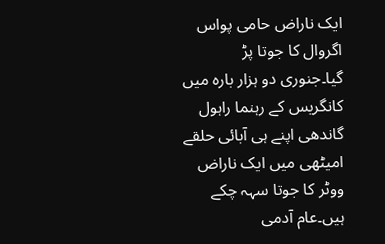ایک ناراض حامی پواس اگروال کا جوتا پڑ گیا۔جنوری دو ہزار بارہ میں کانگریس کے رہنما راہول گاندھی اپنے ہی آبائی حلقے امیٹھی میں ایک ناراض ووٹر کا جوتا سہہ چکے ہیں۔عام آدمی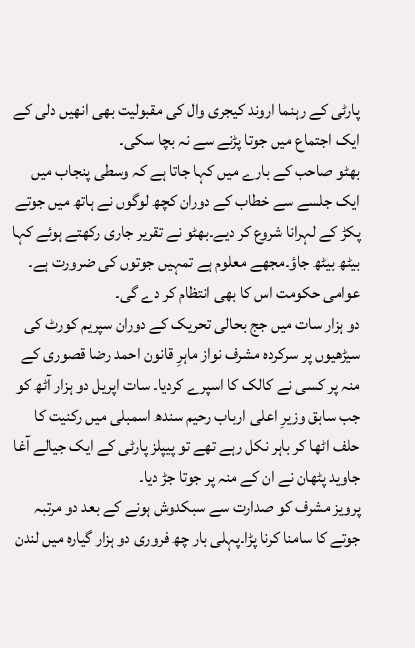پارٹی کے رہنما اروند کیجری وال کی مقبولیت بھی انھیں دلی کے ایک اجتماع میں جوتا پڑنے سے نہ بچا سکی۔
بھٹو صاحب کے بارے میں کہا جاتا ہے کہ وسطی پنجاب میں ایک جلسے سے خطاب کے دوران کچھ لوگوں نے ہاتھ میں جوتے پکڑ کے لہرانا شروع کر دیے۔بھٹو نے تقریر جاری رکھتے ہوئے کہا بیٹھ بیٹھ جاؤ۔مجھے معلوم ہے تمہیں جوتوں کی ضرورت ہے۔ عوامی حکومت اس کا بھی انتظام کر دے گی۔
دو ہزار سات میں جج بحالی تحریک کے دوران سپریم کورٹ کی سیڑھیوں پر سرکردہ مشرف نواز ماہرِ قانون احمد رضا قصوری کے منہ پر کسی نے کالک کا اسپرے کردیا۔ سات اپریل دو ہزار آٹھ کو جب سابق وزیرِ اعلی ارباب رحیم سندھ اسمبلی میں رکنیت کا حلف اٹھا کر باہر نکل رہے تھے تو پیپلز پارٹی کے ایک جیالے آغا جاوید پٹھان نے ان کے منہ پر جوتا جڑ دیا۔
پرویز مشرف کو صدارت سے سبکدوش ہونے کے بعد دو مرتبہ جوتے کا سامنا کرنا پڑا۔پہلی بار چھ فروری دو ہزار گیارہ میں لندن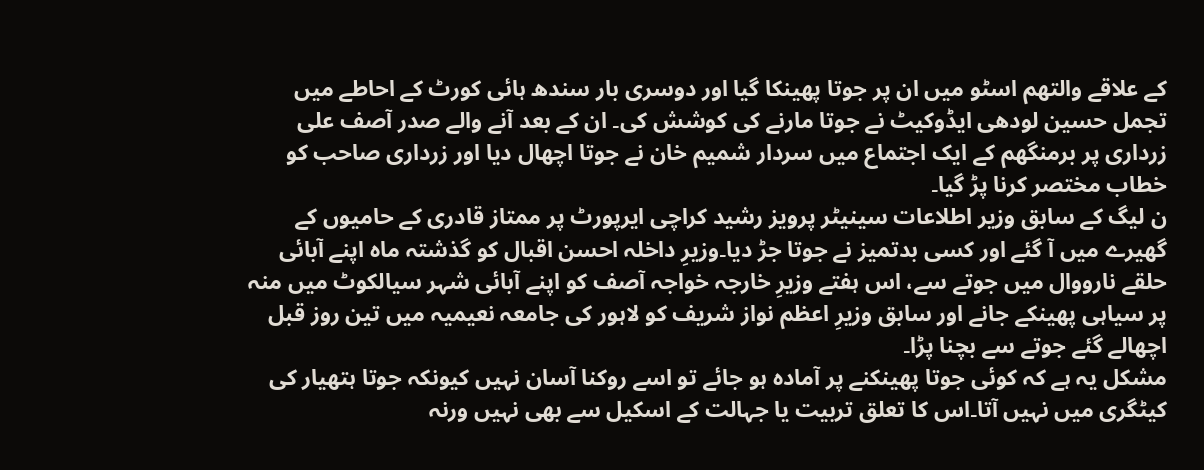کے علاقے والتھم اسٹو میں ان پر جوتا پھینکا گیا اور دوسری بار سندھ ہائی کورٹ کے احاطے میں تجمل حسین لودھی ایڈوکیٹ نے جوتا مارنے کی کوشش کی۔ ان کے بعد آنے والے صدر آصف علی زرداری پر برمنگھم کے ایک اجتماع میں سردار شمیم خان نے جوتا اچھال دیا اور زرداری صاحب کو خطاب مختصر کرنا پڑ گیا۔
ن لیگ کے سابق وزیر اطلاعات سینیٹر پرویز رشید کراچی ایرپورٹ پر ممتاز قادری کے حامیوں کے گھیرے میں آ گئے اور کسی بدتمیز نے جوتا جڑ دیا۔وزیرِ داخلہ احسن اقبال کو گذشتہ ماہ اپنے آبائی حلقے نارووال میں جوتے سے، اس ہفتے وزیرِ خارجہ خواجہ آصف کو اپنے آبائی شہر سیالکوٹ میں منہ پر سیاہی پھینکے جانے اور سابق وزیرِ اعظم نواز شریف کو لاہور کی جامعہ نعیمیہ میں تین روز قبل اچھالے گئے جوتے سے بچنا پڑا۔
مشکل یہ ہے کہ کوئی جوتا پھینکنے پر آمادہ ہو جائے تو اسے روکنا آسان نہیں کیونکہ جوتا ہتھیار کی کیٹگری میں نہیں آتا۔اس کا تعلق تربیت یا جہالت کے اسکیل سے بھی نہیں ورنہ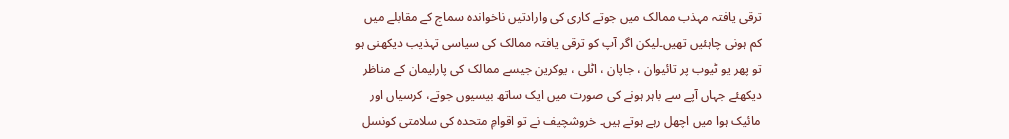ترقی یافتہ مہذب ممالک میں جوتے کاری کی وارادتیں ناخواندہ سماج کے مقابلے میں کم ہونی چاہئیں تھیں۔لیکن اگر آپ کو ترقی یافتہ ممالک کی سیاسی تہذیب دیکھنی ہو تو پھر یو ٹیوب پر تائیوان ، جاپان ، اٹلی ، یوکرین جیسے ممالک کی پارلیمان کے مناظر دیکھئے جہاں آپے سے باہر ہونے کی صورت میں ایک ساتھ بیسیوں جوتے، کرسیاں اور مائیک ہوا میں اچھل رہے ہوتے ہیں۔ خروشچیف نے تو اقوامِ متحدہ کی سلامتی کونسل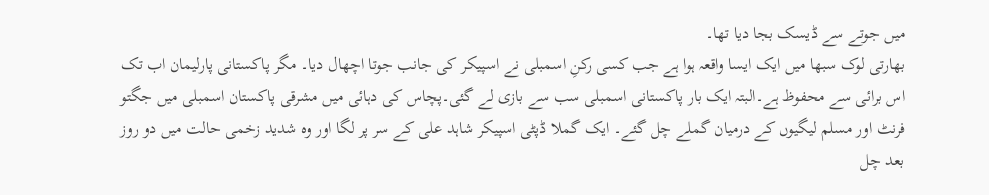میں جوتے سے ڈیسک بجا دیا تھا۔
بھارتی لوک سبھا میں ایک ایسا واقعہ ہوا ہے جب کسی رکنِ اسمبلی نے اسپیکر کی جانب جوتا اچھال دیا۔ مگر پاکستانی پارلیمان اب تک اس برائی سے محفوظ ہے۔البتہ ایک بار پاکستانی اسمبلی سب سے بازی لے گئی۔پچاس کی دہائی میں مشرقی پاکستان اسمبلی میں جگتو فرنٹ اور مسلم لیگیوں کے درمیان گملے چل گئے۔ ایک گملا ڈپٹی اسپیکر شاہد علی کے سر پر لگا اور وہ شدید زخمی حالت میں دو روز بعد چل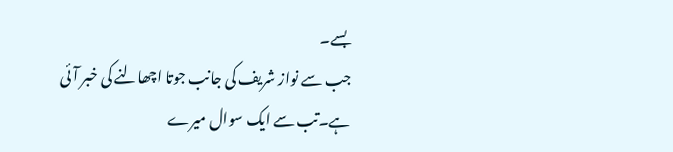بسے۔
جب سے نواز شریف کی جانب جوتا اچھالنے کی خبر آئی ہے۔تب سے ایک سوال میرے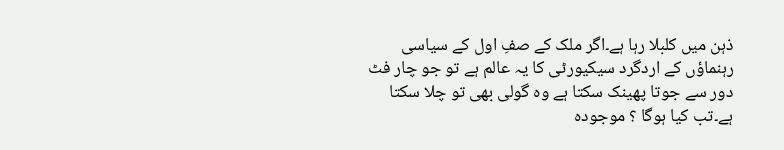ذہن میں کلبلا رہا ہے۔اگر ملک کے صفِ اول کے سیاسی رہنماؤں کے اردگرد سیکیورٹی کا یہ عالم ہے تو جو چار فٹ دور سے جوتا پھینک سکتا ہے وہ گولی بھی تو چلا سکتا ہے۔تب کیا ہوگا ؟ موجودہ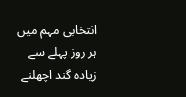انتخابی مہم میں ہر روز پہلے سے زیادہ گند اچھلنے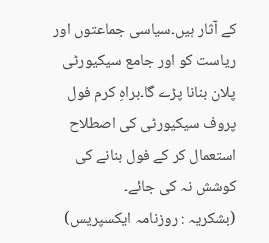کے آثار ہیں۔سیاسی جماعتوں اور ریاست کو اور جامع سیکیورٹی پلان بنانا پڑے گا۔براہِ کرم فول پروف سیکیورٹی کی اصطلاح استعمال کر کے فول بنانے کی کوشش نہ کی جائے۔
(بشکریہ : روزنامہ ایکسپریس)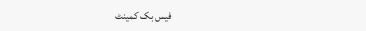فیس بک کمینٹ